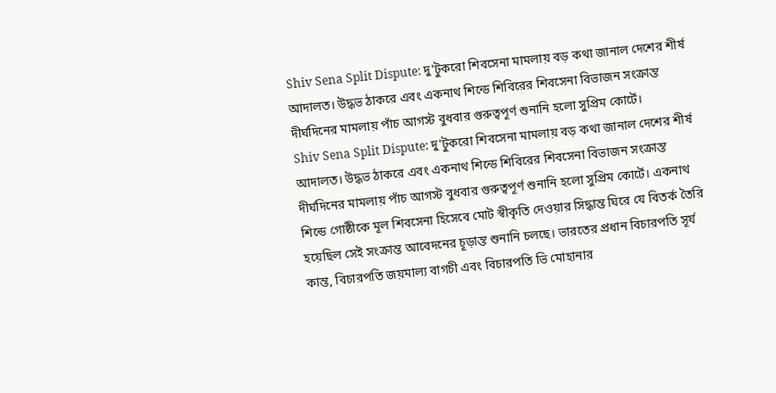Shiv Sena Split Dispute: দু'টুকরো শিবসেনা মামলায় বড় কথা জানাল দেশের শীর্ষ আদালত। উদ্ধভ ঠাকরে এবং একনাথ শিন্ডে শিবিরের শিবসেনা বিভাজন সংক্রান্ত দীর্ঘদিনের মামলায় পাঁচ আগস্ট বুধবার গুরুত্বপূর্ণ শুনানি হলো সুপ্রিম কোর্টে।
Shiv Sena Split Dispute: দু'টুকরো শিবসেনা মামলায় বড় কথা জানাল দেশের শীর্ষ আদালত। উদ্ধভ ঠাকরে এবং একনাথ শিন্ডে শিবিরের শিবসেনা বিভাজন সংক্রান্ত দীর্ঘদিনের মামলায় পাঁচ আগস্ট বুধবার গুরুত্বপূর্ণ শুনানি হলো সুপ্রিম কোর্টে। একনাথ শিন্ডে গোষ্ঠীকে মূল শিবসেনা হিসেবে মোট স্বীকৃতি দেওয়ার সিদ্ধান্ত ঘিরে যে বিতর্ক তৈরি হয়েছিল সেই সংক্রান্ত আবেদনের চূড়ান্ত শুনানি চলছে। ভারতের প্রধান বিচারপতি সূর্য কান্ত, বিচারপতি জয়মাল্য বাগচী এবং বিচারপতি ভি মোহানার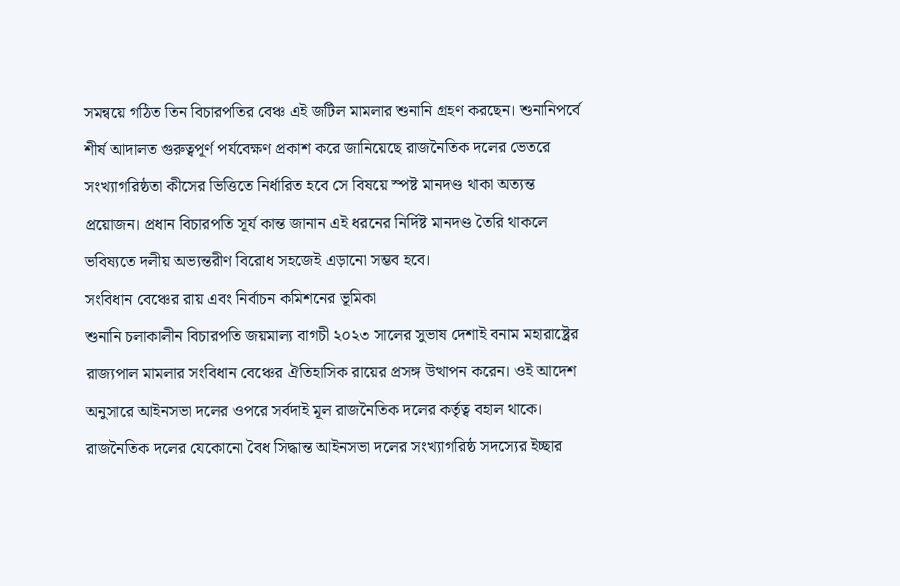সমন্বয়ে গঠিত তিন বিচারপতির বেঞ্চ এই জটিল মামলার শুনানি গ্রহণ করছেন। শুনানিপর্বে শীর্ষ আদালত গুরুত্বপূর্ণ পর্যবেক্ষণ প্রকাশ করে জানিয়েছে রাজনৈতিক দলের ভেতরে সংখ্যাগরিষ্ঠতা কীসের ভিত্তিতে নির্ধারিত হবে সে বিষয়ে স্পষ্ট মানদণ্ড থাকা অত্যন্ত প্রয়োজন। প্রধান বিচারপতি সূর্য কান্ত জানান এই ধরনের নির্দিষ্ট মানদণ্ড তৈরি থাকলে ভবিষ্যতে দলীয় অভ্যন্তরীণ বিরোধ সহজেই এড়ানো সম্ভব হবে।
সংবিধান বেঞ্চের রায় এবং নির্বাচন কমিশনের ভূমিকা
শুনানি চলাকালীন বিচারপতি জয়মাল্য বাগচী ২০২৩ সালের সুভাষ দেশাই বনাম মহারাষ্ট্রের রাজ্যপাল মামলার সংবিধান বেঞ্চের ঐতিহাসিক রায়ের প্রসঙ্গ উত্থাপন করেন। ওই আদেশ অনুসারে আইনসভা দলের ওপরে সর্বদাই মূল রাজনৈতিক দলের কর্তৃত্ব বহাল থাকে। রাজনৈতিক দলের যেকোনো বৈধ সিদ্ধান্ত আইনসভা দলের সংখ্যাগরিষ্ঠ সদস্যের ইচ্ছার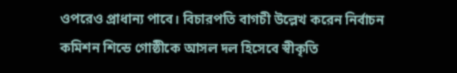ওপরেও প্রাধান্য পাবে। বিচারপতি বাগচী উল্লেখ করেন নির্বাচন কমিশন শিন্ডে গোষ্ঠীকে আসল দল হিসেবে স্বীকৃতি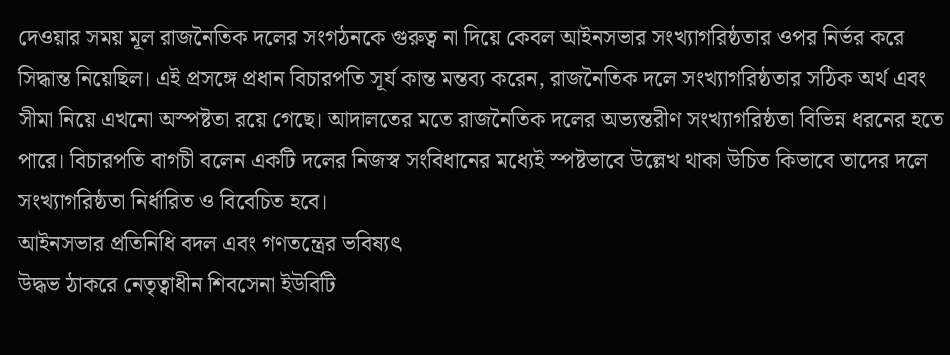দেওয়ার সময় মূল রাজনৈতিক দলের সংগঠনকে গুরুত্ব না দিয়ে কেবল আইনসভার সংখ্যাগরিষ্ঠতার ওপর নির্ভর করে সিদ্ধান্ত নিয়েছিল। এই প্রসঙ্গে প্রধান বিচারপতি সূর্য কান্ত মন্তব্য করেন, রাজনৈতিক দলে সংখ্যাগরিষ্ঠতার সঠিক অর্থ এবং সীমা নিয়ে এখনো অস্পষ্টতা রয়ে গেছে। আদালতের মতে রাজনৈতিক দলের অভ্যন্তরীণ সংখ্যাগরিষ্ঠতা বিভিন্ন ধরনের হতে পারে। বিচারপতি বাগচী বলেন একটি দলের নিজস্ব সংবিধানের মধ্যেই স্পষ্টভাবে উল্লেখ থাকা উচিত কিভাবে তাদের দলে সংখ্যাগরিষ্ঠতা নির্ধারিত ও বিবেচিত হবে।
আইনসভার প্রতিনিধি বদল এবং গণতন্ত্রের ভবিষ্যৎ
উদ্ধভ ঠাকরে নেতৃত্বাধীন শিবসেনা ইউবিটি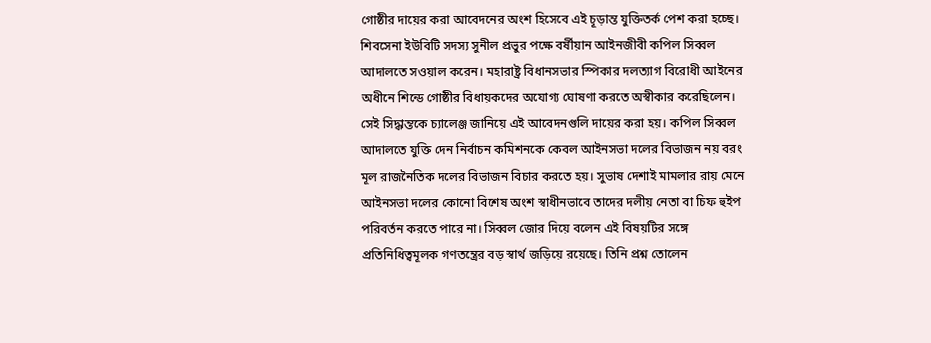গোষ্ঠীর দায়ের করা আবেদনের অংশ হিসেবে এই চূড়ান্ত যুক্তিতর্ক পেশ করা হচ্ছে। শিবসেনা ইউবিটি সদস্য সুনীল প্রভুর পক্ষে বর্ষীয়ান আইনজীবী কপিল সিব্বল আদালতে সওয়াল করেন। মহারাষ্ট্র বিধানসভার স্পিকার দলত্যাগ বিরোধী আইনের অধীনে শিন্ডে গোষ্ঠীর বিধায়কদের অযোগ্য ঘোষণা করতে অস্বীকার করেছিলেন। সেই সিদ্ধান্তকে চ্যালেঞ্জ জানিয়ে এই আবেদনগুলি দায়ের করা হয়। কপিল সিব্বল আদালতে যুক্তি দেন নির্বাচন কমিশনকে কেবল আইনসভা দলের বিভাজন নয় বরং মূল রাজনৈতিক দলের বিভাজন বিচার করতে হয়। সুভাষ দেশাই মামলার রায় মেনে আইনসভা দলের কোনো বিশেষ অংশ স্বাধীনভাবে তাদের দলীয় নেতা বা চিফ হুইপ পরিবর্তন করতে পারে না। সিব্বল জোর দিয়ে বলেন এই বিষয়টির সঙ্গে প্রতিনিধিত্বমূলক গণতন্ত্রের বড় স্বার্থ জড়িয়ে রয়েছে। তিনি প্রশ্ন তোলেন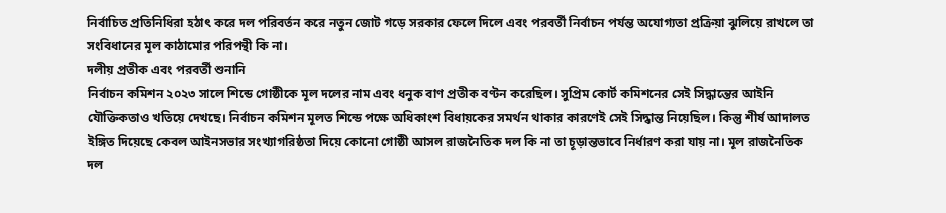নির্বাচিত প্রতিনিধিরা হঠাৎ করে দল পরিবর্তন করে নতুন জোট গড়ে সরকার ফেলে দিলে এবং পরবর্তী নির্বাচন পর্যন্ত অযোগ্যতা প্রক্রিয়া ঝুলিয়ে রাখলে তা সংবিধানের মূল কাঠামোর পরিপন্থী কি না।
দলীয় প্রতীক এবং পরবর্তী শুনানি
নির্বাচন কমিশন ২০২৩ সালে শিন্ডে গোষ্ঠীকে মূল দলের নাম এবং ধনুক বাণ প্রতীক বণ্টন করেছিল। সুপ্রিম কোর্ট কমিশনের সেই সিদ্ধান্তের আইনি যৌক্তিকতাও খতিয়ে দেখছে। নির্বাচন কমিশন মূলত শিন্ডে পক্ষে অধিকাংশ বিধায়কের সমর্থন থাকার কারণেই সেই সিদ্ধান্ত নিয়েছিল। কিন্তু শীর্ষ আদালত ইঙ্গিত দিয়েছে কেবল আইনসভার সংখ্যাগরিষ্ঠতা দিয়ে কোনো গোষ্ঠী আসল রাজনৈতিক দল কি না তা চূড়ান্তভাবে নির্ধারণ করা যায় না। মূল রাজনৈতিক দল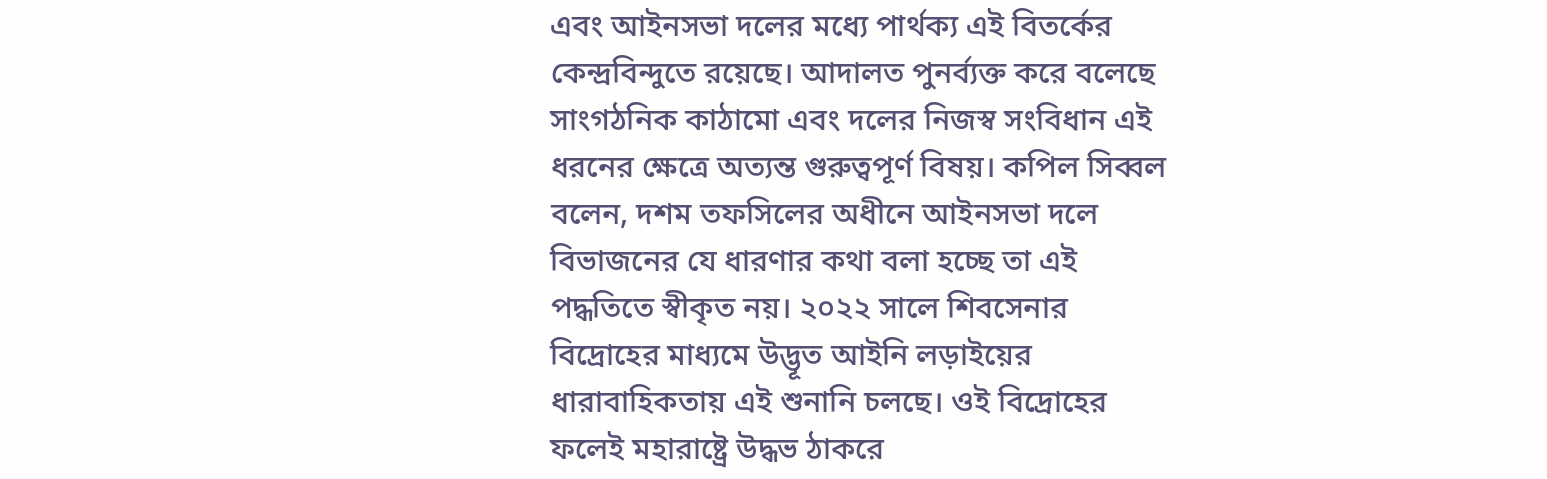এবং আইনসভা দলের মধ্যে পার্থক্য এই বিতর্কের কেন্দ্রবিন্দুতে রয়েছে। আদালত পুনর্ব্যক্ত করে বলেছে সাংগঠনিক কাঠামো এবং দলের নিজস্ব সংবিধান এই ধরনের ক্ষেত্রে অত্যন্ত গুরুত্বপূর্ণ বিষয়। কপিল সিব্বল বলেন, দশম তফসিলের অধীনে আইনসভা দলে বিভাজনের যে ধারণার কথা বলা হচ্ছে তা এই পদ্ধতিতে স্বীকৃত নয়। ২০২২ সালে শিবসেনার বিদ্রোহের মাধ্যমে উদ্ভূত আইনি লড়াইয়ের ধারাবাহিকতায় এই শুনানি চলছে। ওই বিদ্রোহের ফলেই মহারাষ্ট্রে উদ্ধভ ঠাকরে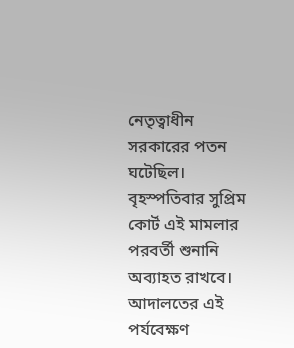নেতৃত্বাধীন সরকারের পতন ঘটেছিল। বৃহস্পতিবার সুপ্রিম কোর্ট এই মামলার পরবর্তী শুনানি অব্যাহত রাখবে। আদালতের এই পর্যবেক্ষণ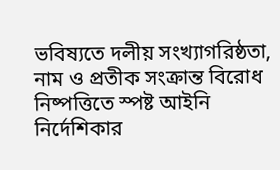ভবিষ্যতে দলীয় সংখ্যাগরিষ্ঠতা, নাম ও প্রতীক সংক্রান্ত বিরোধ নিষ্পত্তিতে স্পষ্ট আইনি নির্দেশিকার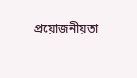প্রয়োজনীয়তা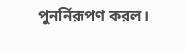পুনর্নিরূপণ করল।